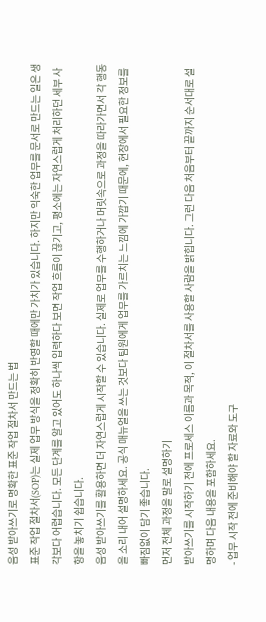음성 받아쓰기로 명확한 표준 작업 절차서 만드는 법
표준 작업 절차서(SOP)는 실제 업무 방식을 정확히 반영할 때에만 가치가 있습니다. 하지만 익숙한 업무를 문서로 만드는 일은 생각보다 어렵습니다. 모든 단계를 알고 있어도 하나씩 입력하다 보면 작업 흐름이 끊기고, 평소에는 자연스럽게 처리하던 세부 사항을 놓치기 쉽습니다.
음성 받아쓰기를 활용하면 더 자연스럽게 시작할 수 있습니다. 실제로 업무를 수행하거나 머릿속으로 과정을 따라가면서 각 행동을 소리 내어 설명하세요. 공식 매뉴얼을 쓰는 것보다 팀원에게 업무를 가르치는 느낌에 가깝기 때문에, 현장에서 필요한 정보를 빠짐없이 담기 좋습니다.
먼저 전체 과정을 말로 설명하기
받아쓰기를 시작하기 전에 프로세스 이름과 목적, 이 절차서를 사용할 사람을 밝힙니다. 그런 다음 처음부터 끝까지 순서대로 설명하며 다음 내용을 포함하세요.
- 업무 시작 전에 준비해야 할 자료와 도구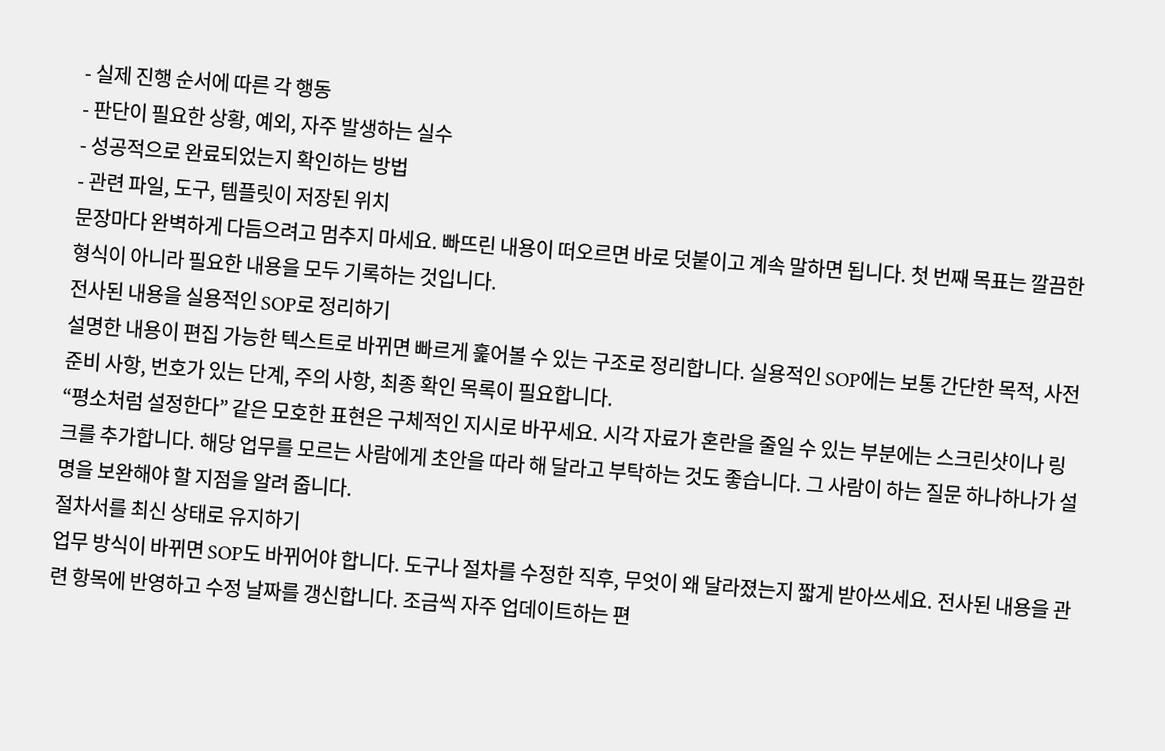- 실제 진행 순서에 따른 각 행동
- 판단이 필요한 상황, 예외, 자주 발생하는 실수
- 성공적으로 완료되었는지 확인하는 방법
- 관련 파일, 도구, 템플릿이 저장된 위치
문장마다 완벽하게 다듬으려고 멈추지 마세요. 빠뜨린 내용이 떠오르면 바로 덧붙이고 계속 말하면 됩니다. 첫 번째 목표는 깔끔한 형식이 아니라 필요한 내용을 모두 기록하는 것입니다.
전사된 내용을 실용적인 SOP로 정리하기
설명한 내용이 편집 가능한 텍스트로 바뀌면 빠르게 훑어볼 수 있는 구조로 정리합니다. 실용적인 SOP에는 보통 간단한 목적, 사전 준비 사항, 번호가 있는 단계, 주의 사항, 최종 확인 목록이 필요합니다.
“평소처럼 설정한다” 같은 모호한 표현은 구체적인 지시로 바꾸세요. 시각 자료가 혼란을 줄일 수 있는 부분에는 스크린샷이나 링크를 추가합니다. 해당 업무를 모르는 사람에게 초안을 따라 해 달라고 부탁하는 것도 좋습니다. 그 사람이 하는 질문 하나하나가 설명을 보완해야 할 지점을 알려 줍니다.
절차서를 최신 상태로 유지하기
업무 방식이 바뀌면 SOP도 바뀌어야 합니다. 도구나 절차를 수정한 직후, 무엇이 왜 달라졌는지 짧게 받아쓰세요. 전사된 내용을 관련 항목에 반영하고 수정 날짜를 갱신합니다. 조금씩 자주 업데이트하는 편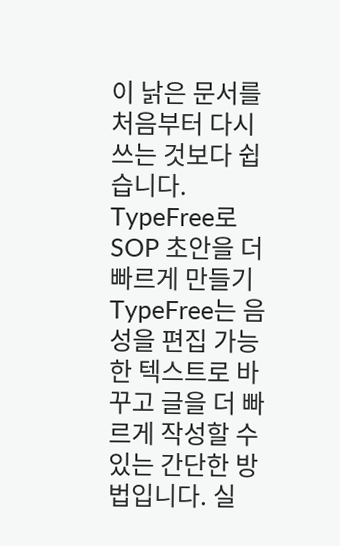이 낡은 문서를 처음부터 다시 쓰는 것보다 쉽습니다.
TypeFree로 SOP 초안을 더 빠르게 만들기
TypeFree는 음성을 편집 가능한 텍스트로 바꾸고 글을 더 빠르게 작성할 수 있는 간단한 방법입니다. 실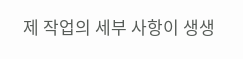제 작업의 세부 사항이 생생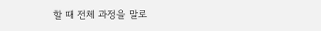할 때 전체 과정을 말로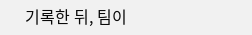기록한 뒤, 팀이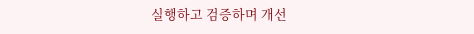실행하고 검증하며 개선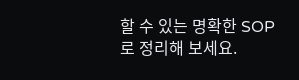할 수 있는 명확한 SOP로 정리해 보세요.